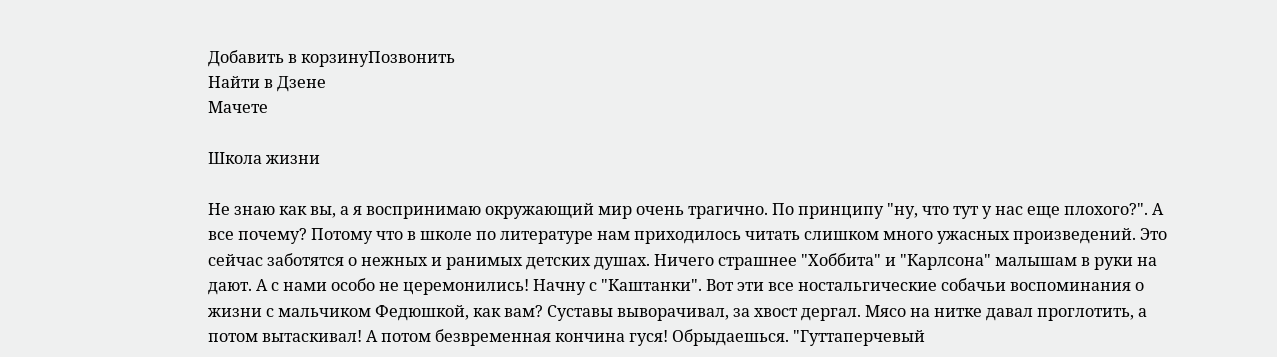Добавить в корзинуПозвонить
Найти в Дзене
Мачете

Школа жизни

Не знаю как вы, а я воспринимаю окружающий мир очень трагично. По принципу "ну, что тут у нас еще плохого?". А все почему? Потому что в школе по литературе нам приходилось читать слишком много ужасных произведений. Это сейчас заботятся о нежных и ранимых детских душах. Ничего страшнее "Хоббита" и "Карлсона" малышам в руки на дают. А с нами особо не церемонились! Начну с "Каштанки". Вот эти все ностальгические собачьи воспоминания о жизни с мальчиком Федюшкой, как вам? Суставы выворачивал, за хвост дергал. Мясо на нитке давал проглотить, а потом вытаскивал! А потом безвременная кончина гуся! Обрыдаешься. "Гуттаперчевый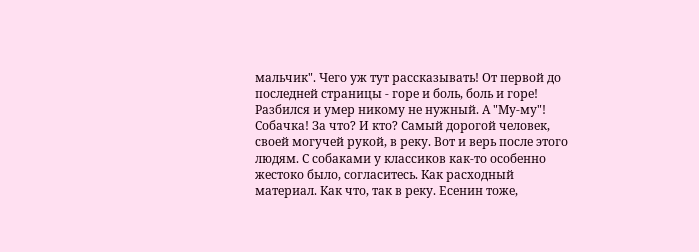мальчик". Чего уж тут рассказывать! От первой до последней страницы - горе и боль, боль и горе! Разбился и умер никому не нужный. А "Му-му"! Собачка! За что? И кто? Самый дорогой человек, своей могучей рукой, в реку. Вот и верь после этого людям. С собаками у классиков как-то особенно жестоко было, согласитесь. Как расходный материал. Как что, так в реку. Есенин тоже,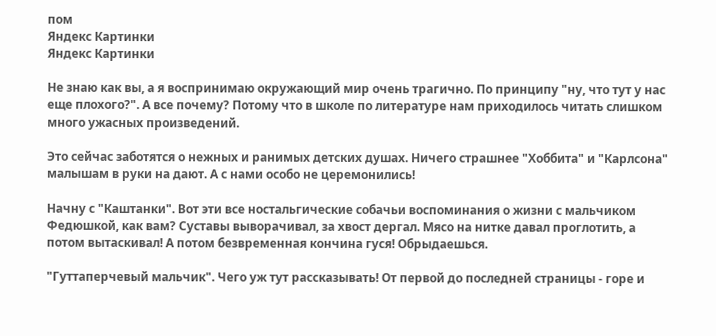пом
Яндекс Картинки
Яндекс Картинки

Не знаю как вы, а я воспринимаю окружающий мир очень трагично. По принципу "ну, что тут у нас еще плохого?". А все почему? Потому что в школе по литературе нам приходилось читать слишком много ужасных произведений.

Это сейчас заботятся о нежных и ранимых детских душах. Ничего страшнее "Хоббита" и "Карлсона" малышам в руки на дают. А с нами особо не церемонились!

Начну с "Каштанки". Вот эти все ностальгические собачьи воспоминания о жизни с мальчиком Федюшкой, как вам? Суставы выворачивал, за хвост дергал. Мясо на нитке давал проглотить, а потом вытаскивал! А потом безвременная кончина гуся! Обрыдаешься.

"Гуттаперчевый мальчик". Чего уж тут рассказывать! От первой до последней страницы - горе и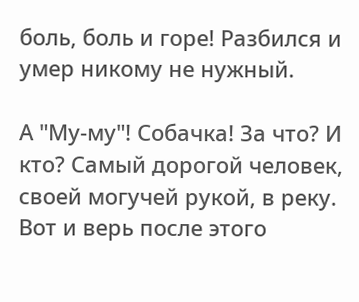боль, боль и горе! Разбился и умер никому не нужный.

А "Му-му"! Собачка! За что? И кто? Самый дорогой человек, своей могучей рукой, в реку. Вот и верь после этого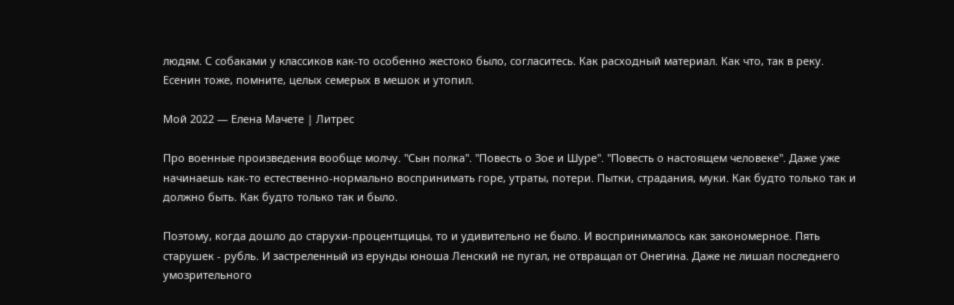людям. С собаками у классиков как-то особенно жестоко было, согласитесь. Как расходный материал. Как что, так в реку. Есенин тоже, помните, целых семерых в мешок и утопил.

Мой 2022 — Елена Мачете | Литрес

Про военные произведения вообще молчу. "Сын полка". "Повесть о Зое и Шуре". "Повесть о настоящем человеке". Даже уже начинаешь как-то естественно-нормально воспринимать горе, утраты, потери. Пытки, страдания, муки. Как будто только так и должно быть. Как будто только так и было.

Поэтому, когда дошло до старухи-процентщицы, то и удивительно не было. И воспринималось как закономерное. Пять старушек - рубль. И застреленный из ерунды юноша Ленский не пугал, не отвращал от Онегина. Даже не лишал последнего умозрительного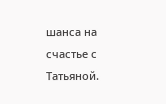шанса на счастье с Татьяной.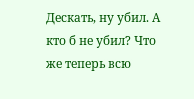Дескать, ну убил. А кто б не убил? Что же теперь всю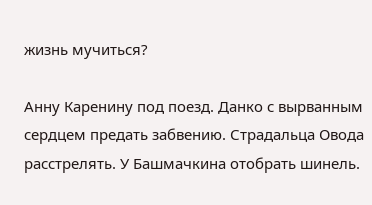жизнь мучиться?

Анну Каренину под поезд. Данко с вырванным сердцем предать забвению. Страдальца Овода расстрелять. У Башмачкина отобрать шинель.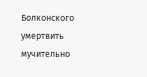Болконского умертвить мучительно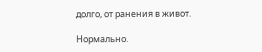долго, от ранения в живот.

Нормально.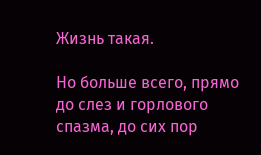Жизнь такая.

Но больше всего, прямо до слез и горлового спазма, до сих пор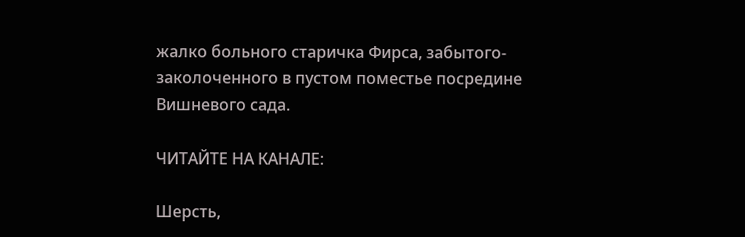жалко больного старичка Фирса, забытого-заколоченного в пустом поместье посредине Вишневого сада.

ЧИТАЙТЕ НА КАНАЛЕ:

Шерсть,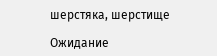шерстяка, шерстище

Ожидание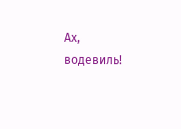Ах, водевиль!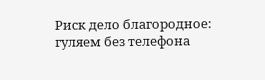Риск дело благородное: гуляем без телефона